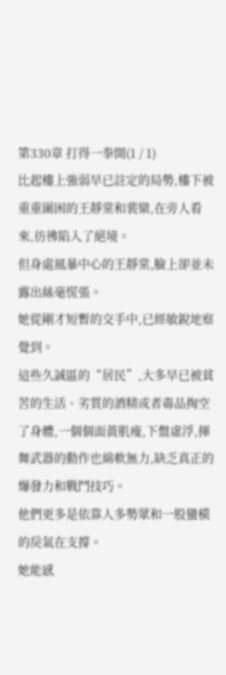第330章 打得一拳開(1 / 1)
比起樓上強弱早已註定的局勢,樓下被重重圍困的王靜棠和裴欒,在旁人看來,彷彿陷入了絕境。
但身處風暴中心的王靜棠,臉上卻並未露出絲毫慌張。
她從剛才短暫的交手中,已經敏銳地察覺到。
這些久誠區的“居民”,大多早已被貧苦的生活、劣質的酒精或者毒品掏空了身體,一個個面黃肌瘦,下盤虛浮,揮舞武器的動作也綿軟無力,缺乏真正的爆發力和戰鬥技巧。
他們更多是依靠人多勢眾和一股蠻橫的戾氣在支撐。
她能感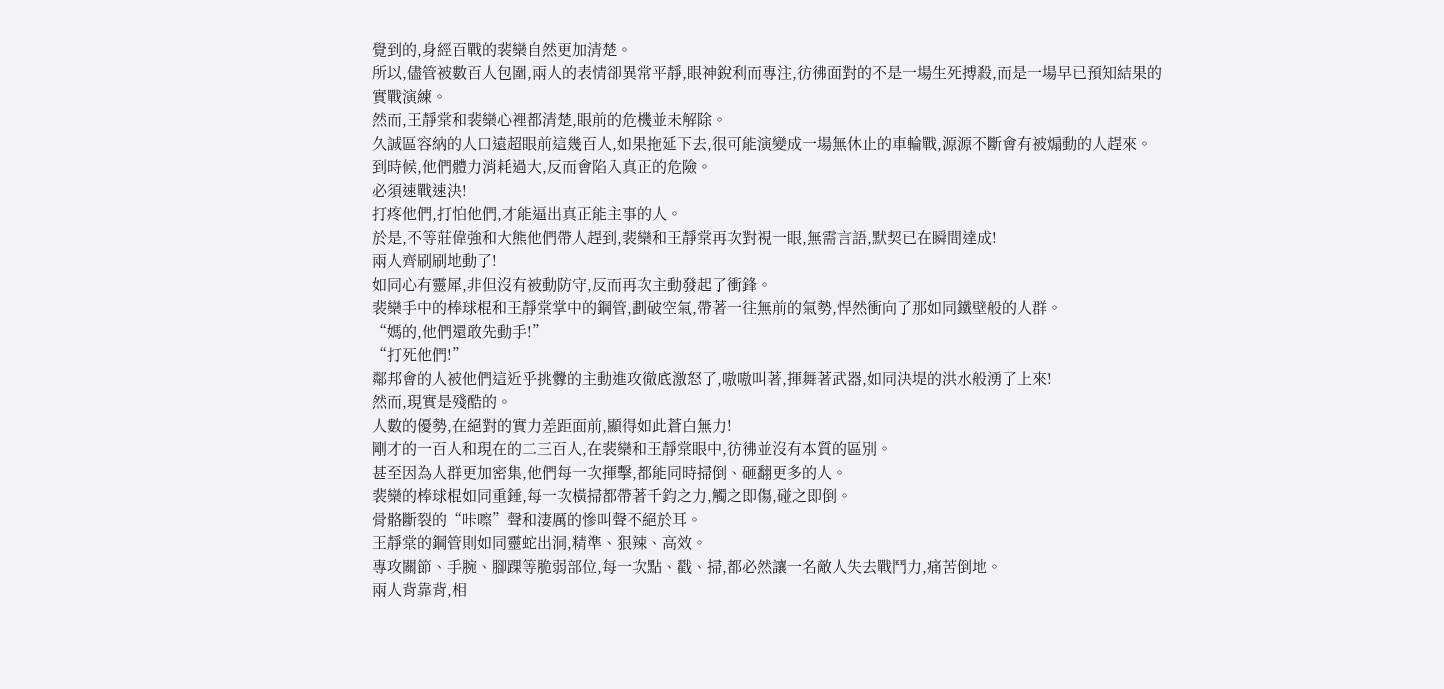覺到的,身經百戰的裴欒自然更加清楚。
所以,儘管被數百人包圍,兩人的表情卻異常平靜,眼神銳利而專注,彷彿面對的不是一場生死搏殺,而是一場早已預知結果的實戰演練。
然而,王靜棠和裴欒心裡都清楚,眼前的危機並未解除。
久誠區容納的人口遠超眼前這幾百人,如果拖延下去,很可能演變成一場無休止的車輪戰,源源不斷會有被煽動的人趕來。
到時候,他們體力消耗過大,反而會陷入真正的危險。
必須速戰速決!
打疼他們,打怕他們,才能逼出真正能主事的人。
於是,不等莊偉強和大熊他們帶人趕到,裴欒和王靜棠再次對視一眼,無需言語,默契已在瞬間達成!
兩人齊刷刷地動了!
如同心有靈犀,非但沒有被動防守,反而再次主動發起了衝鋒。
裴欒手中的棒球棍和王靜棠掌中的鋼管,劃破空氣,帶著一往無前的氣勢,悍然衝向了那如同鐵壁般的人群。
“媽的,他們還敢先動手!”
“打死他們!”
鄰邦會的人被他們這近乎挑釁的主動進攻徹底激怒了,嗷嗷叫著,揮舞著武器,如同決堤的洪水般湧了上來!
然而,現實是殘酷的。
人數的優勢,在絕對的實力差距面前,顯得如此蒼白無力!
剛才的一百人和現在的二三百人,在裴欒和王靜棠眼中,彷彿並沒有本質的區別。
甚至因為人群更加密集,他們每一次揮擊,都能同時掃倒、砸翻更多的人。
裴欒的棒球棍如同重錘,每一次橫掃都帶著千鈞之力,觸之即傷,碰之即倒。
骨骼斷裂的“咔嚓”聲和淒厲的慘叫聲不絕於耳。
王靜棠的鋼管則如同靈蛇出洞,精準、狠辣、高效。
專攻關節、手腕、腳踝等脆弱部位,每一次點、戳、掃,都必然讓一名敵人失去戰鬥力,痛苦倒地。
兩人背靠背,相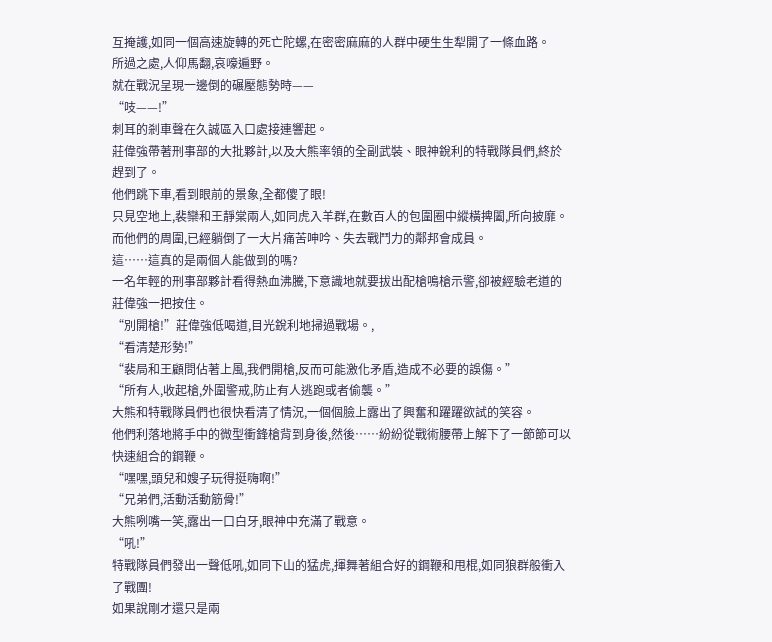互掩護,如同一個高速旋轉的死亡陀螺,在密密麻麻的人群中硬生生犁開了一條血路。
所過之處,人仰馬翻,哀嚎遍野。
就在戰況呈現一邊倒的碾壓態勢時——
“吱——!”
刺耳的剎車聲在久誠區入口處接連響起。
莊偉強帶著刑事部的大批夥計,以及大熊率領的全副武裝、眼神銳利的特戰隊員們,終於趕到了。
他們跳下車,看到眼前的景象,全都傻了眼!
只見空地上,裴欒和王靜棠兩人,如同虎入羊群,在數百人的包圍圈中縱橫捭闔,所向披靡。
而他們的周圍,已經躺倒了一大片痛苦呻吟、失去戰鬥力的鄰邦會成員。
這……這真的是兩個人能做到的嗎?
一名年輕的刑事部夥計看得熱血沸騰,下意識地就要拔出配槍鳴槍示警,卻被經驗老道的莊偉強一把按住。
“別開槍!”莊偉強低喝道,目光銳利地掃過戰場。,
“看清楚形勢!”
“裴局和王顧問佔著上風,我們開槍,反而可能激化矛盾,造成不必要的誤傷。”
“所有人,收起槍,外圍警戒,防止有人逃跑或者偷襲。”
大熊和特戰隊員們也很快看清了情況,一個個臉上露出了興奮和躍躍欲試的笑容。
他們利落地將手中的微型衝鋒槍背到身後,然後……紛紛從戰術腰帶上解下了一節節可以快速組合的鋼鞭。
“嘿嘿,頭兒和嫂子玩得挺嗨啊!”
“兄弟們,活動活動筋骨!”
大熊咧嘴一笑,露出一口白牙,眼神中充滿了戰意。
“吼!”
特戰隊員們發出一聲低吼,如同下山的猛虎,揮舞著組合好的鋼鞭和甩棍,如同狼群般衝入了戰團!
如果說剛才還只是兩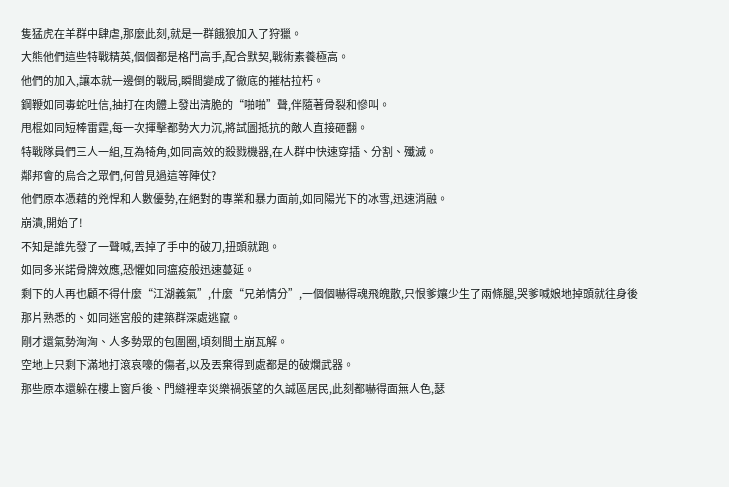隻猛虎在羊群中肆虐,那麼此刻,就是一群餓狼加入了狩獵。
大熊他們這些特戰精英,個個都是格鬥高手,配合默契,戰術素養極高。
他們的加入,讓本就一邊倒的戰局,瞬間變成了徹底的摧枯拉朽。
鋼鞭如同毒蛇吐信,抽打在肉體上發出清脆的“啪啪”聲,伴隨著骨裂和慘叫。
甩棍如同短棒雷霆,每一次揮擊都勢大力沉,將試圖抵抗的敵人直接砸翻。
特戰隊員們三人一組,互為犄角,如同高效的殺戮機器,在人群中快速穿插、分割、殲滅。
鄰邦會的烏合之眾們,何曾見過這等陣仗?
他們原本憑藉的兇悍和人數優勢,在絕對的專業和暴力面前,如同陽光下的冰雪,迅速消融。
崩潰,開始了!
不知是誰先發了一聲喊,丟掉了手中的破刀,扭頭就跑。
如同多米諾骨牌效應,恐懼如同瘟疫般迅速蔓延。
剩下的人再也顧不得什麼“江湖義氣”,什麼“兄弟情分”,一個個嚇得魂飛魄散,只恨爹孃少生了兩條腿,哭爹喊娘地掉頭就往身後那片熟悉的、如同迷宮般的建築群深處逃竄。
剛才還氣勢洶洶、人多勢眾的包圍圈,頃刻間土崩瓦解。
空地上只剩下滿地打滾哀嚎的傷者,以及丟棄得到處都是的破爛武器。
那些原本還躲在樓上窗戶後、門縫裡幸災樂禍張望的久誠區居民,此刻都嚇得面無人色,瑟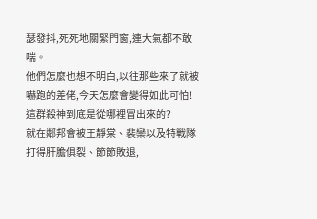瑟發抖,死死地關緊門窗,連大氣都不敢喘。
他們怎麼也想不明白,以往那些來了就被嚇跑的差佬,今天怎麼會變得如此可怕!
這群殺神到底是從哪裡冒出來的?
就在鄰邦會被王靜棠、裴欒以及特戰隊打得肝膽俱裂、節節敗退,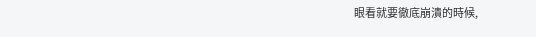眼看就要徹底崩潰的時候,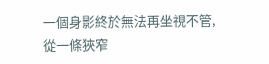一個身影終於無法再坐視不管,從一條狹窄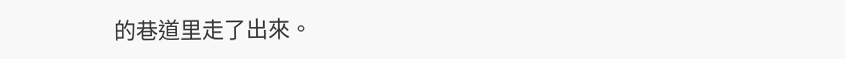的巷道里走了出來。